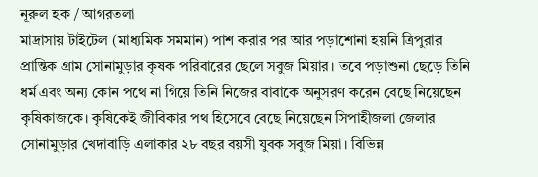নূরুল হক / আগরতলা
মাদ্রাসায় টাইটেল (মাধ্যমিক সমমান) পাশ করার পর আর পড়াশোনা হয়নি ত্রিপুরার প্রান্তিক গ্রাম সোনামুড়ার কৃষক পরিবারের ছেলে সবুজ মিয়ার। তবে পড়াশুনা ছেড়ে তিনি ধর্ম এবং অন্য কোন পথে না গিয়ে তিনি নিজের বাবাকে অনুসরণ করেন বেছে নিয়েছেন কৃষিকাজকে। কৃষিকেই জীবিকার পথ হিসেবে বেছে নিয়েছেন সিপাহীজলা জেলার সোনামুড়ার খেদাবাড়ি এলাকার ২৮ বছর বয়সী যুবক সবুজ মিয়া। বিভিন্ন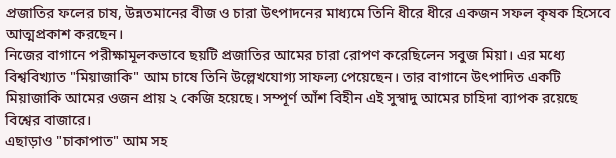প্রজাতির ফলের চাষ, উন্নতমানের বীজ ও চারা উৎপাদনের মাধ্যমে তিনি ধীরে ধীরে একজন সফল কৃষক হিসেবে আত্মপ্রকাশ করছেন।
নিজের বাগানে পরীক্ষামূলকভাবে ছয়টি প্রজাতির আমের চারা রোপণ করেছিলেন সবুজ মিয়া। এর মধ্যে বিশ্ববিখ্যাত "মিয়াজাকি" আম চাষে তিনি উল্লেখযোগ্য সাফল্য পেয়েছেন। তার বাগানে উৎপাদিত একটি মিয়াজাকি আমের ওজন প্রায় ২ কেজি হয়েছে। সম্পূর্ণ আঁশ বিহীন এই সুস্বাদু আমের চাহিদা ব্যাপক রয়েছে বিশ্বের বাজারে।
এছাড়াও "চাকাপাত" আম সহ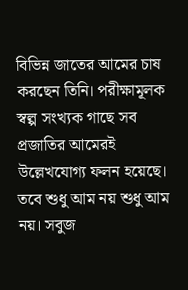বিভিন্ন জাতের আমের চাষ করছেন তিনি। পরীক্ষামূলক স্বল্প সংখ্যক গাছে সব প্রজাতির আমেরই উল্লেখযোগ্য ফলন হয়েছে। তবে শুধু আম নয় শুধু আম নয়। সবুজ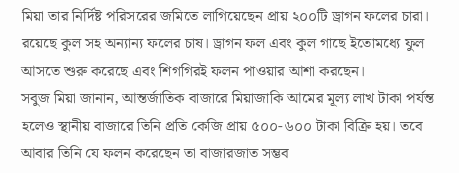মিয়া তার নির্দিষ্ট পরিসরের জমিতে লাগিয়েছেন প্রায় ২০০টি ড্রাগন ফলের চারা। রয়েছে কুল সহ অন্যান্য ফলের চাষ। ড্রাগন ফল এবং কুল গাছে ইতোমধ্যে ফুল আসতে শুরু করেছে এবং শিগগিরই ফলন পাওয়ার আশা করছেন।
সবুজ মিয়া জানান, আন্তর্জাতিক বাজারে মিয়াজাকি আমের মূল্য লাখ টাকা পর্যন্ত হলেও স্থানীয় বাজারে তিনি প্রতি কেজি প্রায় ৫০০-৬০০ টাকা বিক্রি হয়। তবে আবার তিনি যে ফলন করেছেন তা বাজারজাত সম্ভব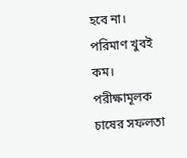হবে না। পরিমাণ খুবই কম। পরীক্ষামূলক চাষের সফলতা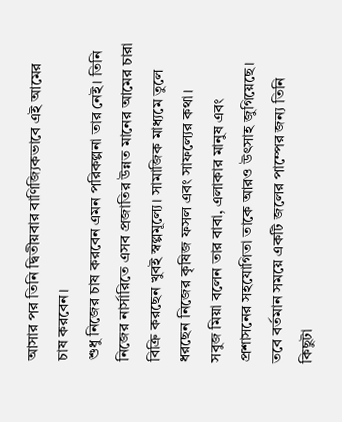আসার পর তিনি দ্বিতীয়বার বাণিজ্যিকভাবে এই আমের চাষ করবেন।
শুধু নিজের চাষ করবেন এমন পরিকল্পনা তার নেই। তিনি নিজের নার্সারিতে এসব প্রজাতির উন্নত মানের আমের চারা বিক্রি করছেন খুবই স্বল্পমূল্যে। সামাজিক মাধ্যমে তুলে ধরছেন নিজের কৃষিজ ফসল এবং সাফল্যের কথা।
সবুজ মিয়া বলেন তার বাবা, এলাকার মানুষ এবং প্রশাসনের সহযোগিতা তাকে আরও উৎসাহ জুগিয়েছে। তবে বর্তমান সময়ে একটি জলের পাম্পের জন্য তিনি কিছুটা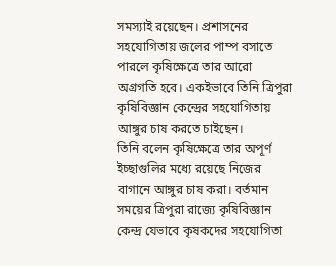সমস্যাই রয়েছেন। প্রশাসনের সহযোগিতায় জলের পাম্প বসাতে পারলে কৃষিক্ষেত্রে তার আরো অগ্রগতি হবে। একইভাবে তিনি ত্রিপুরা কৃষিবিজ্ঞান কেন্দ্রের সহযোগিতায় আঙ্গুর চাষ করতে চাইছেন।
তিনি বলেন কৃষিক্ষেত্রে তার অপূর্ণ ইচ্ছাগুলির মধ্যে রয়েছে নিজের বাগানে আঙ্গুর চাষ করা। বর্তমান সময়ের ত্রিপুরা রাজ্যে কৃষিবিজ্ঞান কেন্দ্র যেভাবে কৃষকদের সহযোগিতা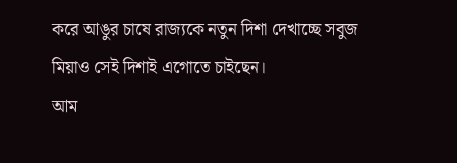করে আঙুর চাষে রাজ্যকে নতুন দিশা দেখাচ্ছে সবুজ মিয়াও সেই দিশাই এগোতে চাইছেন।
আম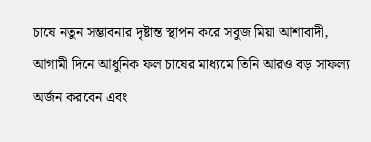চাষে নতুন সম্ভাবনার দৃষ্টান্ত স্থাপন করে সবুজ মিয়া আশাবাদী, আগামী দিনে আধুনিক ফল চাষের মাধ্যমে তিনি আরও বড় সাফল্য অর্জন করবেন এবং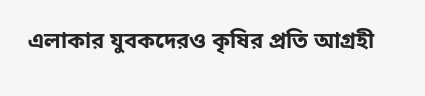এলাকার যুবকদেরও কৃষির প্রতি আগ্রহী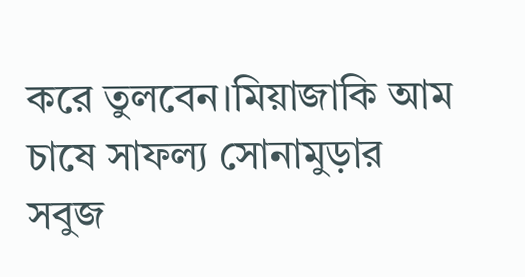করে তুলবেন।মিয়াজাকি আম চাষে সাফল্য সোনামুড়ার সবুজ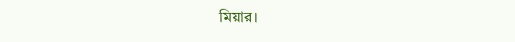মিয়ার।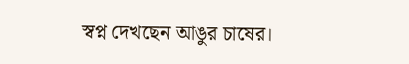স্বপ্ন দেখছেন আঙুর চাষের।